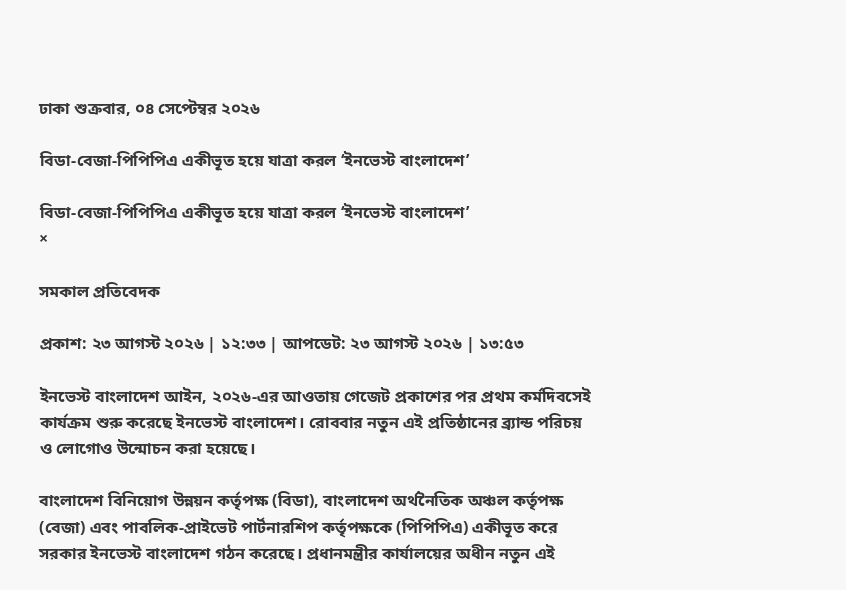ঢাকা শুক্রবার, ০৪ সেপ্টেম্বর ২০২৬

বিডা-বেজা-পিপিপিএ একীভূত হয়ে যাত্রা করল ‘ইনভেস্ট বাংলাদেশ’

বিডা-বেজা-পিপিপিএ একীভূত হয়ে যাত্রা করল ‘ইনভেস্ট বাংলাদেশ’
×

সমকাল প্রতিবেদক

প্রকাশ: ২৩ আগস্ট ২০২৬ | ১২:৩৩ | আপডেট: ২৩ আগস্ট ২০২৬ | ১৩:৫৩

ইনভেস্ট বাংলাদেশ আইন, ২০২৬-এর আওতায় গেজেট প্রকাশের পর প্রথম কর্মদিবসেই কার্যক্রম শুরু করেছে ইনভেস্ট বাংলাদেশ। রোববার নতুন এই প্রতিষ্ঠানের ব্র্যান্ড পরিচয় ও লোগোও উন্মোচন করা হয়েছে।

বাংলাদেশ বিনিয়োগ উন্নয়ন কর্তৃপক্ষ (বিডা), বাংলাদেশ অর্থনৈতিক অঞ্চল কর্তৃপক্ষ (বেজা) এবং পাবলিক-প্রাইভেট পার্টনারশিপ কর্তৃপক্ষকে (পিপিপিএ) একীভূত করে সরকার ইনভেস্ট বাংলাদেশ গঠন করেছে। প্রধানমন্ত্রীর কার্যালয়ের অধীন নতুন এই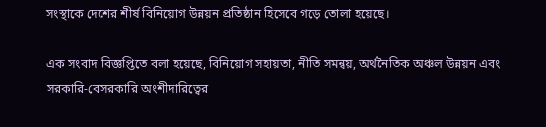সংস্থাকে দেশের শীর্ষ বিনিয়োগ উন্নয়ন প্রতিষ্ঠান হিসেবে গড়ে তোলা হয়েছে।

এক সংবাদ বিজ্ঞপ্তিতে বলা হয়েছে, বিনিয়োগ সহায়তা, নীতি সমন্বয়, অর্থনৈতিক অঞ্চল উন্নয়ন এবং সরকারি-বেসরকারি অংশীদারিত্বের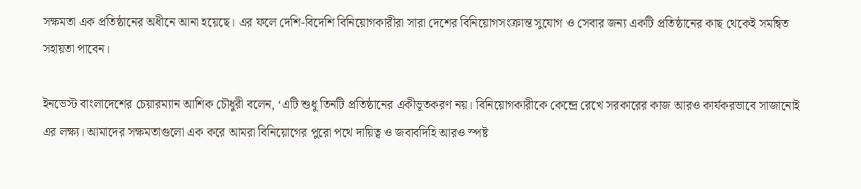সক্ষমতা এক প্রতিষ্ঠানের অধীনে আনা হয়েছে। এর ফলে দেশি-বিদেশি বিনিয়োগকারীরা সারা দেশের বিনিয়োগসংক্রান্ত সুযোগ ও সেবার জন্য একটি প্রতিষ্ঠানের কাছ থেকেই সমন্বিত সহায়তা পাবেন।

ইনভেস্ট বাংলাদেশের চেয়ারম্যান আশিক চৌধুরী বলেন, ‘এটি শুধু তিনটি প্রতিষ্ঠানের একীভূতকরণ নয়। বিনিয়োগকারীকে কেন্দ্রে রেখে সরকারের কাজ আরও কার্যকরভাবে সাজানোই এর লক্ষ্য। আমাদের সক্ষমতাগুলো এক করে আমরা বিনিয়োগের পুরো পথে দায়িত্ব ও জবাবদিহি আরও স্পষ্ট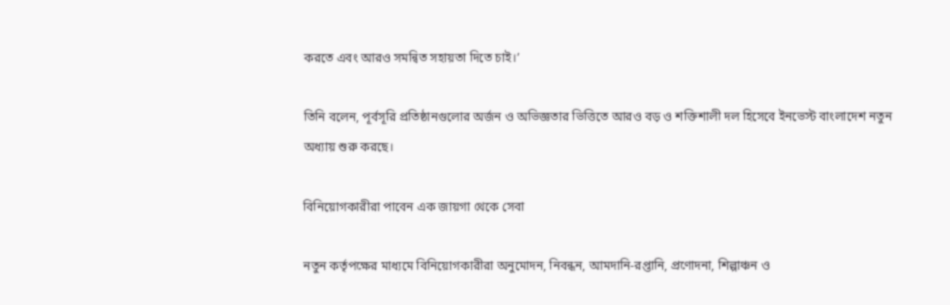করতে এবং আরও সমন্বিত সহায়তা দিতে চাই।’

তিনি বলেন, পূর্বসূরি প্রতিষ্ঠানগুলোর অর্জন ও অভিজ্ঞতার ভিত্তিতে আরও বড় ও শক্তিশালী দল হিসেবে ইনভেস্ট বাংলাদেশ নতুন অধ্যায় শুরু করছে।

বিনিয়োগকারীরা পাবেন এক জায়গা থেকে সেবা

নতুন কর্তৃপক্ষের মাধ্যমে বিনিয়োগকারীরা অনুমোদন, নিবন্ধন, আমদানি-রপ্তানি, প্রণোদনা, শিল্পাঞ্চন ও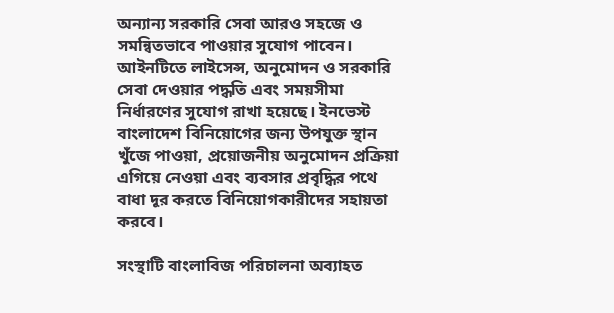অন্যান্য সরকারি সেবা আরও সহজে ও সমন্বিতভাবে পাওয়ার সুযোগ পাবেন। আইনটিতে লাইসেন্স, অনুমোদন ও সরকারি সেবা দেওয়ার পদ্ধতি এবং সময়সীমা নির্ধারণের সুযোগ রাখা হয়েছে। ইনভেস্ট বাংলাদেশ বিনিয়োগের জন্য উপযুক্ত স্থান খুঁজে পাওয়া, প্রয়োজনীয় অনুমোদন প্রক্রিয়া এগিয়ে নেওয়া এবং ব্যবসার প্রবৃদ্ধির পথে বাধা দূর করতে বিনিয়োগকারীদের সহায়তা করবে।

সংস্থাটি বাংলাবিজ পরিচালনা অব্যাহত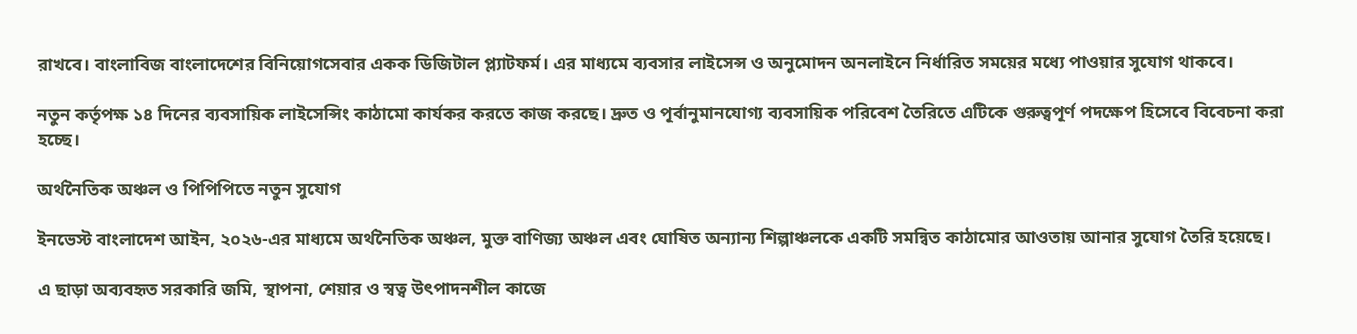রাখবে। বাংলাবিজ বাংলাদেশের বিনিয়োগসেবার একক ডিজিটাল প্ল্যাটফর্ম। এর মাধ্যমে ব্যবসার লাইসেন্স ও অনুমোদন অনলাইনে নির্ধারিত সময়ের মধ্যে পাওয়ার সুযোগ থাকবে।

নতুন কর্তৃপক্ষ ১৪ দিনের ব্যবসায়িক লাইসেন্সিং কাঠামো কার্যকর করতে কাজ করছে। দ্রুত ও পূর্বানুমানযোগ্য ব্যবসায়িক পরিবেশ তৈরিতে এটিকে গুরুত্বপূর্ণ পদক্ষেপ হিসেবে বিবেচনা করা হচ্ছে।

অর্থনৈতিক অঞ্চল ও পিপিপিতে নতুন সুযোগ

ইনভেস্ট বাংলাদেশ আইন, ২০২৬-এর মাধ্যমে অর্থনৈতিক অঞ্চল, মুক্ত বাণিজ্য অঞ্চল এবং ঘোষিত অন্যান্য শিল্পাঞ্চলকে একটি সমন্বিত কাঠামোর আওতায় আনার সুযোগ তৈরি হয়েছে।

এ ছাড়া অব্যবহৃত সরকারি জমি, স্থাপনা, শেয়ার ও স্বত্ব উৎপাদনশীল কাজে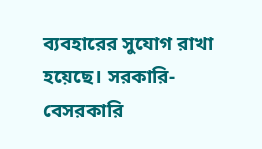ব্যবহারের সুযোগ রাখা হয়েছে। সরকারি-বেসরকারি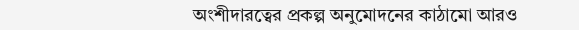অংশীদারত্বের প্রকল্প অনুমোদনের কাঠামো আরও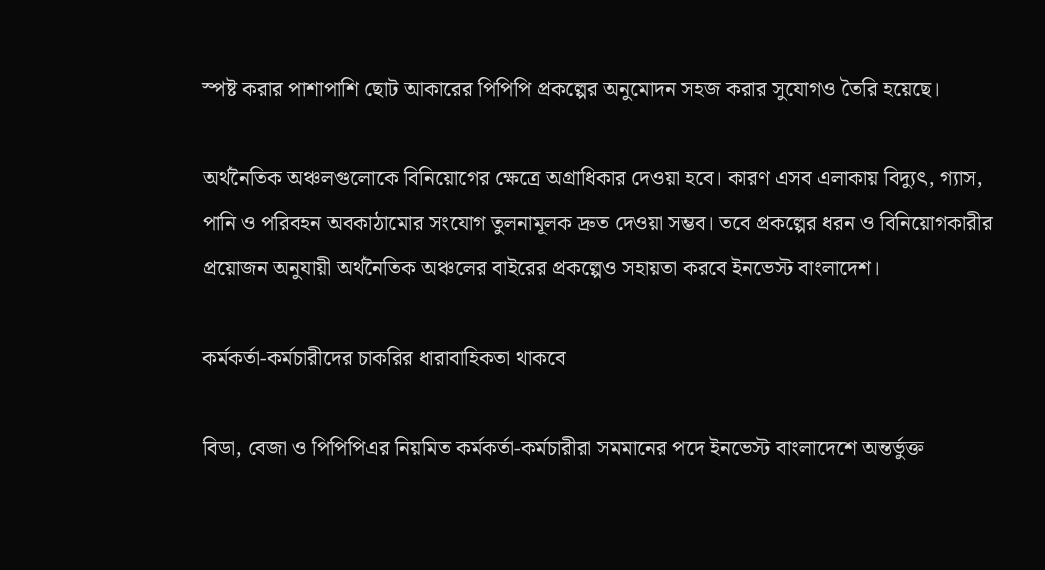স্পষ্ট করার পাশাপাশি ছোট আকারের পিপিপি প্রকল্পের অনুমোদন সহজ করার সুযোগও তৈরি হয়েছে।

অর্থনৈতিক অঞ্চলগুলোকে বিনিয়োগের ক্ষেত্রে অগ্রাধিকার দেওয়া হবে। কারণ এসব এলাকায় বিদ্যুৎ, গ্যাস, পানি ও পরিবহন অবকাঠামোর সংযোগ তুলনামূলক দ্রুত দেওয়া সম্ভব। তবে প্রকল্পের ধরন ও বিনিয়োগকারীর প্রয়োজন অনুযায়ী অর্থনৈতিক অঞ্চলের বাইরের প্রকল্পেও সহায়তা করবে ইনভেস্ট বাংলাদেশ।

কর্মকর্তা-কর্মচারীদের চাকরির ধারাবাহিকতা থাকবে

বিডা, বেজা ও পিপিপিএর নিয়মিত কর্মকর্তা-কর্মচারীরা সমমানের পদে ইনভেস্ট বাংলাদেশে অন্তর্ভুক্ত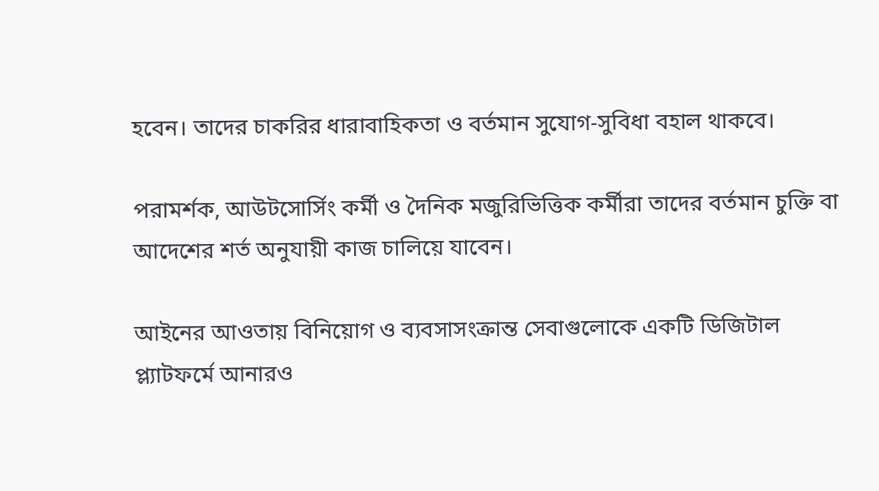হবেন। তাদের চাকরির ধারাবাহিকতা ও বর্তমান সুযোগ-সুবিধা বহাল থাকবে।

পরামর্শক, আউটসোর্সিং কর্মী ও দৈনিক মজুরিভিত্তিক কর্মীরা তাদের বর্তমান চুক্তি বা আদেশের শর্ত অনুযায়ী কাজ চালিয়ে যাবেন।

আইনের আওতায় বিনিয়োগ ও ব্যবসাসংক্রান্ত সেবাগুলোকে একটি ডিজিটাল প্ল্যাটফর্মে আনারও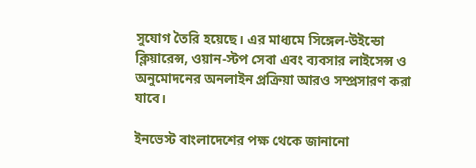সুযোগ তৈরি হয়েছে। এর মাধ্যমে সিঙ্গেল-উইন্ডো ক্লিয়ারেন্স, ওয়ান-স্টপ সেবা এবং ব্যবসার লাইসেন্স ও অনুমোদনের অনলাইন প্রক্রিয়া আরও সম্প্রসারণ করা যাবে।

ইনভেস্ট বাংলাদেশের পক্ষ থেকে জানানো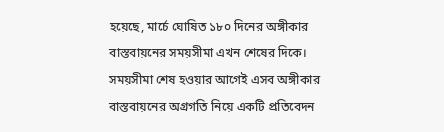হয়েছে, মার্চে ঘোষিত ১৮০ দিনের অঙ্গীকার বাস্তবায়নের সময়সীমা এখন শেষের দিকে। সময়সীমা শেষ হওয়ার আগেই এসব অঙ্গীকার বাস্তবায়নের অগ্রগতি নিয়ে একটি প্রতিবেদন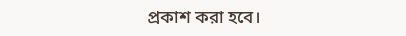প্রকাশ করা হবে।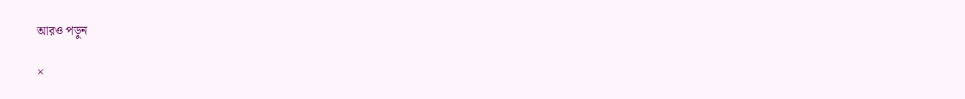আরও পড়ুন

×